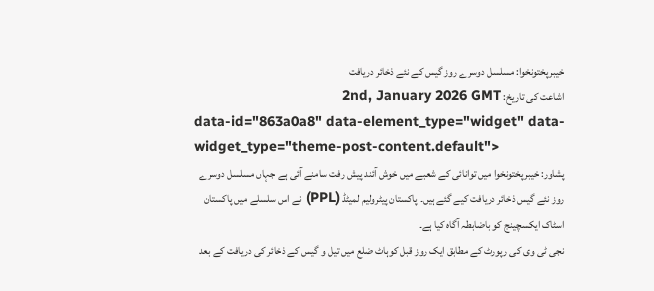خیبرپختونخوا: مسلسل دوسرے روز گیس کے نئے ذخائر دریافت
اشاعت کی تاریخ: 2nd, January 2026 GMT
data-id="863a0a8" data-element_type="widget" data-widget_type="theme-post-content.default">
پشاور: خیبرپختونخوا میں توانائی کے شعبے میں خوش آئند پیش رفت سامنے آئی ہے جہاں مسلسل دوسرے روز نئے گیس ذخائر دریافت کیے گئے ہیں۔ پاکستان پیٹرولیم لمیٹڈ (PPL) نے اس سلسلے میں پاکستان اسٹاک ایکسچینج کو باضابطہ آگاہ کیا ہے۔
نجی ٹی وی کی رپورٹ کے مطابق ایک روز قبل کوہاٹ ضلع میں تیل و گیس کے ذخائر کی دریافت کے بعد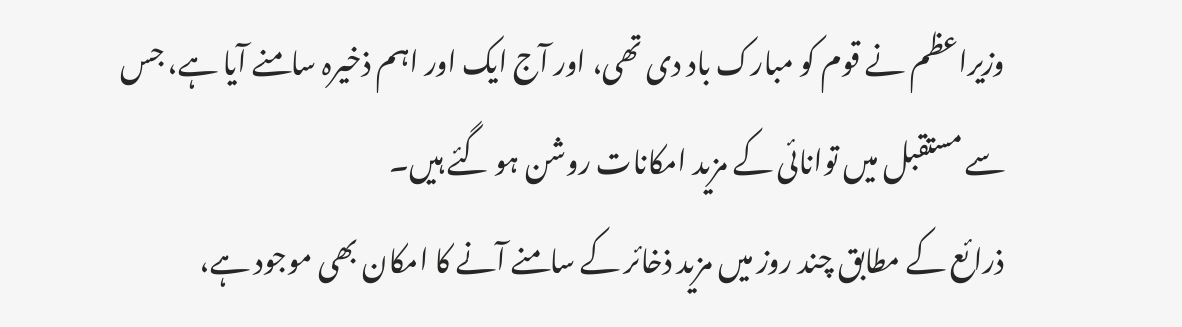وزیراعظم نے قوم کو مبارک باد دی تھی، اور آج ایک اور اہم ذخیرہ سامنے آیا ہے، جس سے مستقبل میں توانائی کے مزید امکانات روشن ہو گئے ہیں۔
ذرائع کے مطابق چند روز میں مزید ذخائر کے سامنے آنے کا امکان بھی موجود ہے،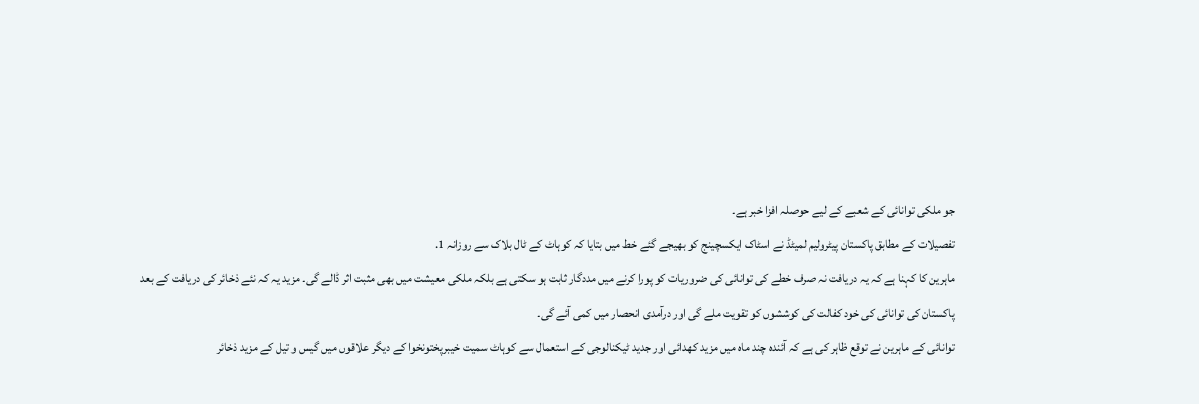جو ملکی توانائی کے شعبے کے لیے حوصلہ افزا خبر ہے۔
تفصیلات کے مطابق پاکستان پیٹرولیم لمیٹڈ نے اسٹاک ایکسچینج کو بھیجے گئے خط میں بتایا کہ کوہاٹ کے ٹال بلاک سے روزانہ 1.
ماہرین کا کہنا ہے کہ یہ دریافت نہ صرف خطے کی توانائی کی ضروریات کو پورا کرنے میں مددگار ثابت ہو سکتی ہے بلکہ ملکی معیشت میں بھی مثبت اثر ڈالے گی۔ مزید یہ کہ نئے ذخائر کی دریافت کے بعد پاکستان کی توانائی کی خود کفالت کی کوششوں کو تقویت ملے گی اور درآمدی انحصار میں کمی آئے گی۔
توانائی کے ماہرین نے توقع ظاہر کی ہے کہ آئندہ چند ماہ میں مزید کھدائی اور جدید ٹیکنالوجی کے استعمال سے کوہاٹ سمیت خیبرپختونخوا کے دیگر علاقوں میں گیس و تیل کے مزید ذخائر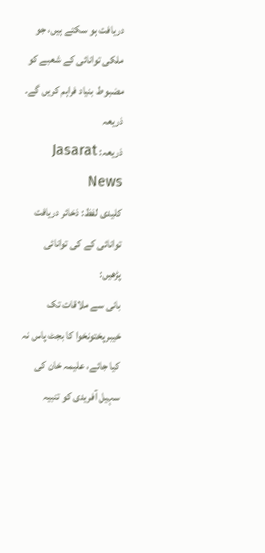دریافت ہو سکتے ہیں، جو ملکی توانائی کے شعبے کو مضبوط بنیاد فراہم کریں گے۔
ذریعہ
ذریعہ: Jasarat News
کلیدی لفظ: ذخائر دریافت توانائی کے کی توانائی
پڑھیں:
بانی سے ملاقات تک خیبرپختونخوا کا بجٹ پاس نہ کیا جائے، علیمہ خان کی سہیل آفریدی کو تنبیہ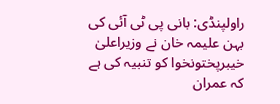راولپنڈی: بانی پی ٹی آئی کی بہن علیمہ خان نے وزیراعلیٰ خیبرپختونخوا کو تنبیہ کی ہے کہ عمران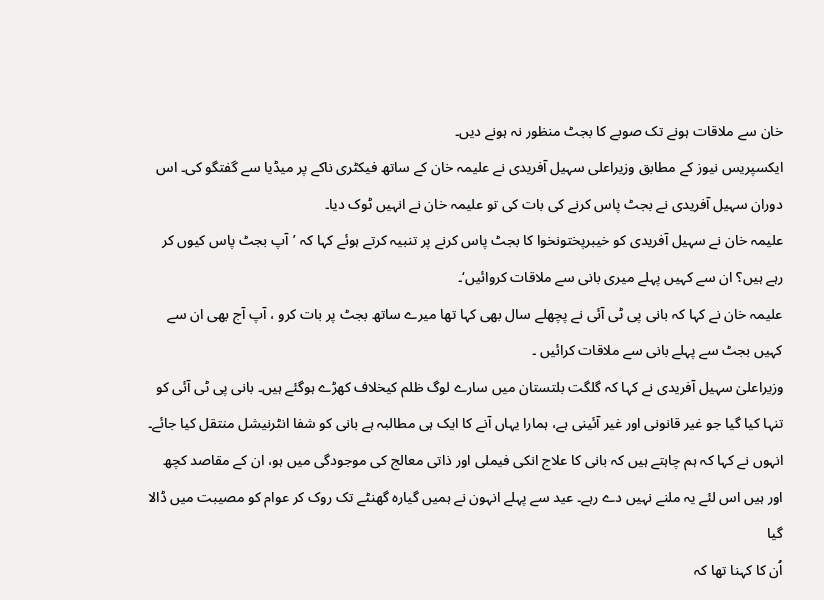خان سے ملاقات ہونے تک صوبے کا بجٹ منظور نہ ہونے دیں۔
ایکسپریس نیوز کے مطابق وزیراعلی سہیل آفریدی نے علیمہ خان کے ساتھ فیکٹری ناکے پر میڈیا سے گفتگو کی۔ اس دوران سہیل آفریدی نے بجٹ پاس کرنے کی بات کی تو علیمہ خان نے انہیں ٹوک دیا۔
علیمہ خان نے سہیل آفریدی کو خیبرپختونخوا کا بجٹ پاس کرنے پر تنبیہ کرتے ہوئے کہا کہ ’آپ بجٹ پاس کیوں کر رہے ہیں؟ ان سے کہیں پہلے میری بانی سے ملاقات کروائیں‘۔
علیمہ خان نے کہا کہ بانی پی ٹی آئی نے پچھلے سال بھی کہا تھا میرے ساتھ بجٹ پر بات کرو ، آپ آج بھی ان سے کہیں بجٹ سے پہلے بانی سے ملاقات کرائیں ۔
وزیراعلیٰ سہیل آفریدی نے کہا کہ گلگت بلتستان میں سارے لوگ ظلم کیخلاف کھڑے ہوگئے ہیں۔ بانی پی ٹی آئی کو تنہا کیا گیا جو غیر قانونی اور غیر آئینی ہے، ہمارا یہاں آنے کا ایک ہی مطالبہ ہے بانی کو شفا انٹرنیشل منتقل کیا جائے۔
انہوں نے کہا کہ ہم چاہتے ہیں کہ بانی کا علاج انکی فیملی اور ذاتی معالج کی موجودگی میں ہو، ان کے مقاصد کچھ اور ہیں اس لئے یہ ملنے نہیں دے رہے۔ عید سے پہلے انہون نے ہمیں گیارہ گھنٹے تک روک کر عوام کو مصیبت میں ڈالا گیا
اُن کا کہنا تھا کہ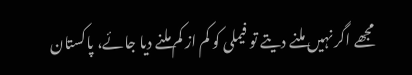مجھے اگر نہیں ملنے دیتے تو فیملی کو کم از کم ملنے دیا جائے، پاکستان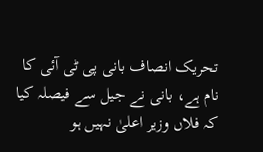تحریک انصاف بانی پی ٹی آئی کا نام ہے، بانی نے جیل سے فیصلہ کیا کہ فلاں وزیر اعلیٰ نہیں ہو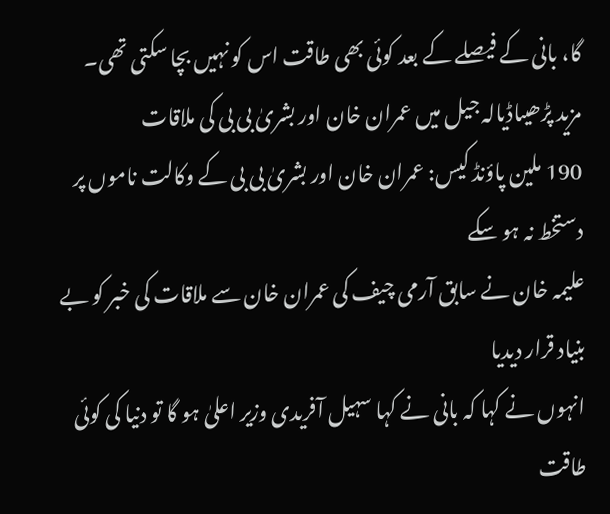گا، بانی کے فیصلے کے بعد کوئی بھی طاقت اس کو نہیں بچا سکتی تھی۔
مزید پڑھیںاڈیالہ جیل میں عمران خان اور بشریٰ بی بی کی ملاقات
190 ملین پاؤنڈ کیس: عمران خان اور بشریٰ بی بی کے وکالت ناموں پر دستخط نہ ہو سکے
علیمہ خان نے سابق آرمی چیف کی عمران خان سے ملاقات کی خبر کو بے بنیاد قرار دیدیا
انہوں نے کہا کہ بانی نے کہا سہیل آفریدی وزیر اعلیٰ ہو گا تو دنیا کی کوئی طاقت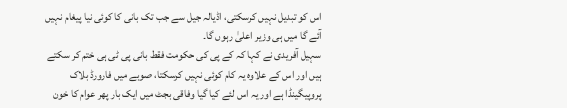اس کو تبدیل نہیں کرسکتی، اڈیالہ جیل سے جب تک بانی کا کوئی نیا پیغام نہیں آئے گا میں ہی وزیر اعلیٰ رہوں گا۔
سہیل آفریدی نے کہا کہ کے پی کی حکومت فقط بانی پی ٹی ہی ختم کر سکتے ہیں اور اس کے علاوہ یہ کام کوئی نہیں کرسکتا، صوبے میں فارورڈ بلاک پروپیگینڈا ہے اور یہ اس لئے کیا گیا وفاقی بجٹ میں ایک بار پھر عوام کا خون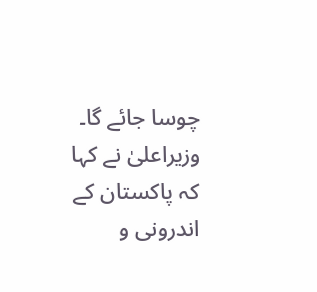چوسا جائے گا۔
وزیراعلیٰ نے کہا کہ پاکستان کے اندرونی و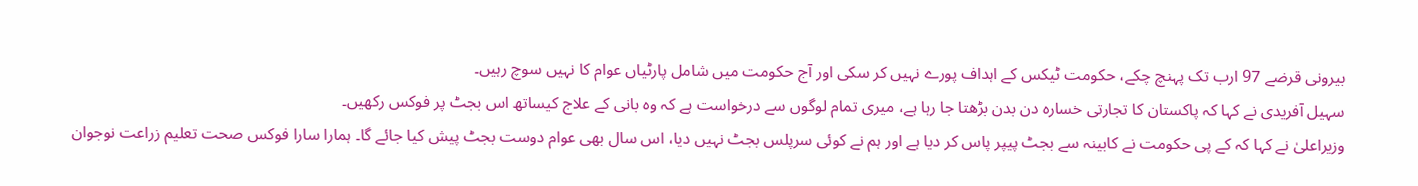بیرونی قرضے 97 ارب تک پہنچ چکے، حکومت ٹیکس کے اہداف پورے نہیں کر سکی اور آج حکومت میں شامل پارٹیاں عوام کا نہیں سوچ رہیں۔
سہیل آفریدی نے کہا کہ پاکستان کا تجارتی خسارہ دن بدن بڑھتا جا رہا ہے، میری تمام لوگوں سے درخواست ہے کہ وہ بانی کے علاج کیساتھ اس بجٹ پر فوکس رکھیں۔
وزیراعلیٰ نے کہا کہ کے پی حکومت نے کابینہ سے بجٹ پیپر پاس کر دیا ہے اور ہم نے کوئی سرپلس بجٹ نہیں دیا، اس سال بھی عوام دوست بجٹ پیش کیا جائے گا۔ ہمارا سارا فوکس صحت تعلیم زراعت نوجوان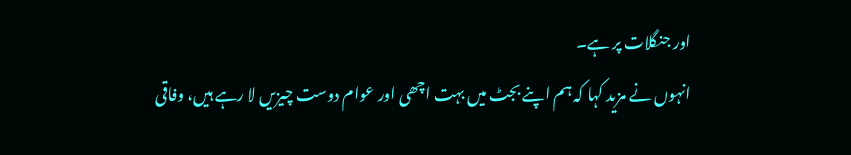اور جنگلات پر ہے۔
انہوں نے مزید کہا کہ ہم اپنے بجٹ میں بہت اچھی اور عوام دوست چیزیں لا رہے ہیں، وفاقی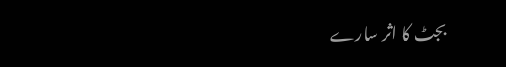بجٹ کا اثر سارے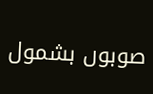صوبوں بشمول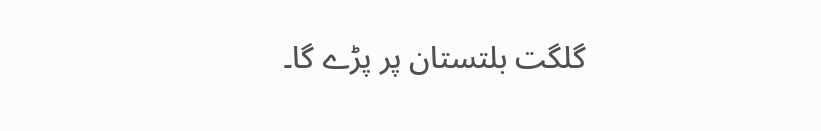گلگت بلتستان پر پڑے گا۔